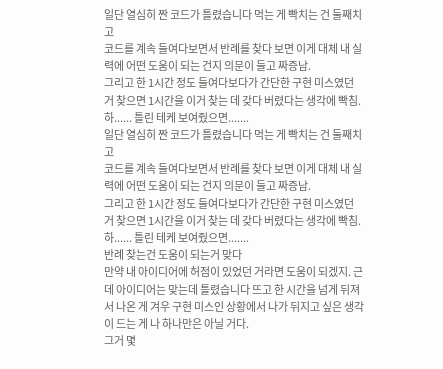일단 열심히 짠 코드가 틀렸습니다 먹는 게 빡치는 건 둘째치고
코드를 계속 들여다보면서 반례를 찾다 보면 이게 대체 내 실력에 어떤 도움이 되는 건지 의문이 들고 짜증남.
그리고 한 1시간 정도 들여다보다가 간단한 구현 미스였던 거 찾으면 1시간을 이거 찾는 데 갖다 버렸다는 생각에 빡침.
하...... 틀린 테케 보여줬으면.......
일단 열심히 짠 코드가 틀렸습니다 먹는 게 빡치는 건 둘째치고
코드를 계속 들여다보면서 반례를 찾다 보면 이게 대체 내 실력에 어떤 도움이 되는 건지 의문이 들고 짜증남.
그리고 한 1시간 정도 들여다보다가 간단한 구현 미스였던 거 찾으면 1시간을 이거 찾는 데 갖다 버렸다는 생각에 빡침.
하...... 틀린 테케 보여줬으면.......
반례 찾는건 도움이 되는거 맞다
만약 내 아이디어에 허점이 있었던 거라면 도움이 되겠지. 근데 아이디어는 맞는데 틀렸습니다 뜨고 한 시간을 넘게 뒤져서 나온 게 겨우 구현 미스인 상황에서 나가 뒤지고 싶은 생각이 드는 게 나 하나만은 아닐 거다.
그거 몇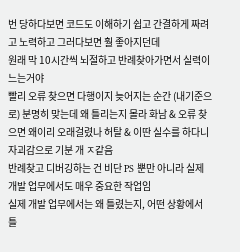번 당하다보면 코드도 이해하기 쉽고 간결하게 짜려고 노력하고 그러다보면 훨 좋아지던데
원래 막 10시간씩 뇌절하고 반례찾아가면서 실력이 느는거야
빨리 오류 찾으면 다행이지 늦어지는 순간 (내기준으로) 분명히 맞는데 왜 틀리는지 몰라 화남 & 오류 찾으면 왜이리 오래걸렸나 허탈 & 이딴 실수를 하다니 자괴감으로 기분 개 ㅈ같음
반례찾고 디버깅하는 건 비단 PS 뿐만 아니라 실제 개발 업무에서도 매우 중요한 작업임
실제 개발 업무에서는 왜 틀렸는지, 어떤 상황에서 틀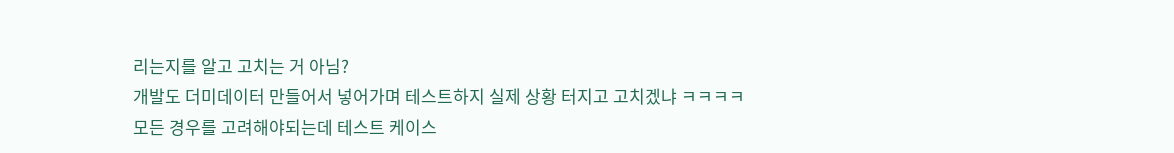리는지를 알고 고치는 거 아님?
개발도 더미데이터 만들어서 넣어가며 테스트하지 실제 상황 터지고 고치겠냐 ㅋㅋㅋㅋ
모든 경우를 고려해야되는데 테스트 케이스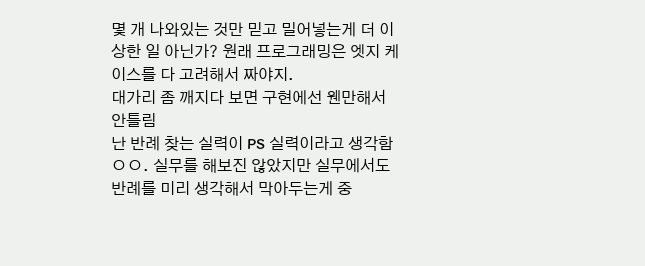몇 개 나와있는 것만 믿고 밀어넣는게 더 이상한 일 아닌가? 원래 프로그래밍은 엣지 케이스를 다 고려해서 짜야지.
대가리 좀 깨지다 보면 구현에선 웬만해서 안틀림
난 반례 찾는 실력이 PS 실력이라고 생각함 ㅇㅇ. 실무를 해보진 않았지만 실무에서도 반례를 미리 생각해서 막아두는게 중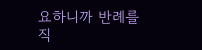요하니까 반례를 직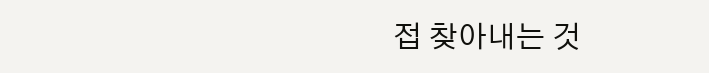접 찾아내는 것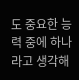도 중요한 능력 중에 하나라고 생각해